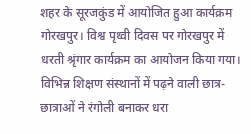शहर के सूरजकुंड में आयोजित हुआ कार्यक्रम
गोरखपुर। विश्व पृथ्वी दिवस पर गोरखपुर में धरती श्रृंगार कार्यक्रम का आयोजन किया गया। विभिन्न शिक्षण संस्थानों में पढ़ने वाली छात्र-छात्राओं ने रंगोली बनाकर धरा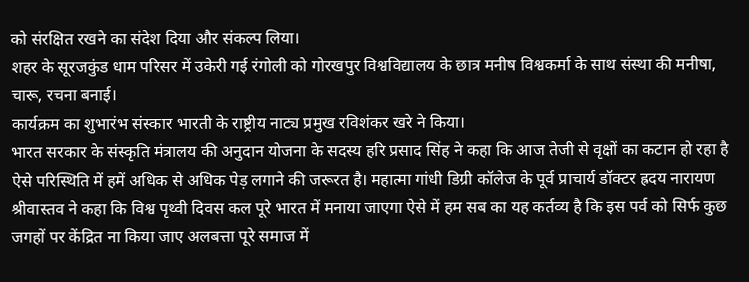को संरक्षित रखने का संदेश दिया और संकल्प लिया।
शहर के सूरजकुंड धाम परिसर में उकेरी गई रंगोली को गोरखपुर विश्वविद्यालय के छात्र मनीष विश्वकर्मा के साथ संस्था की मनीषा, चारू, रचना बनाई।
कार्यक्रम का शुभारंभ संस्कार भारती के राष्ट्रीय नाट्य प्रमुख रविशंकर खरे ने किया।
भारत सरकार के संस्कृति मंत्रालय की अनुदान योजना के सदस्य हरि प्रसाद सिंह ने कहा कि आज तेजी से वृक्षों का कटान हो रहा है ऐसे परिस्थिति में हमें अधिक से अधिक पेड़ लगाने की जरूरत है। महात्मा गांधी डिग्री कॉलेज के पूर्व प्राचार्य डॉक्टर ह्रदय नारायण श्रीवास्तव ने कहा कि विश्व पृथ्वी दिवस कल पूरे भारत में मनाया जाएगा ऐसे में हम सब का यह कर्तव्य है कि इस पर्व को सिर्फ कुछ जगहों पर केंद्रित ना किया जाए अलबत्ता पूरे समाज में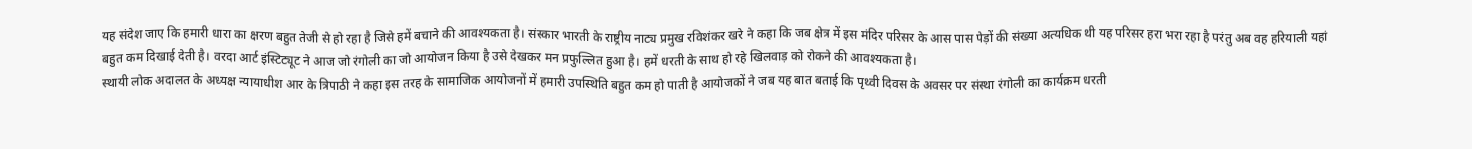यह संदेश जाए कि हमारी धारा का क्षरण बहुत तेजी से हो रहा है जिसे हमें बचाने की आवश्यकता है। संस्कार भारती के राष्ट्रीय नाट्य प्रमुख रविशंकर खरे ने कहा कि जब क्षेत्र में इस मंदिर परिसर के आस पास पेड़ों की संख्या अत्यधिक थी यह परिसर हरा भरा रहा है परंतु अब वह हरियाली यहां बहुत कम दिखाई देती है। वरदा आर्ट इंस्टिट्यूट ने आज जो रंगोली का जो आयोजन किया है उसे देखकर मन प्रफुल्लित हुआ है। हमें धरती के साथ हो रहे खिलवाड़ को रोकने की आवश्यकता है।
स्थायी लोक अदालत के अध्यक्ष न्यायाधीश आर के त्रिपाठी ने कहा इस तरह के सामाजिक आयोजनों में हमारी उपस्थिति बहुत कम हो पाती है आयोजकों ने जब यह बात बताई कि पृथ्वी दिवस के अवसर पर संस्था रंगोली का कार्यक्रम धरती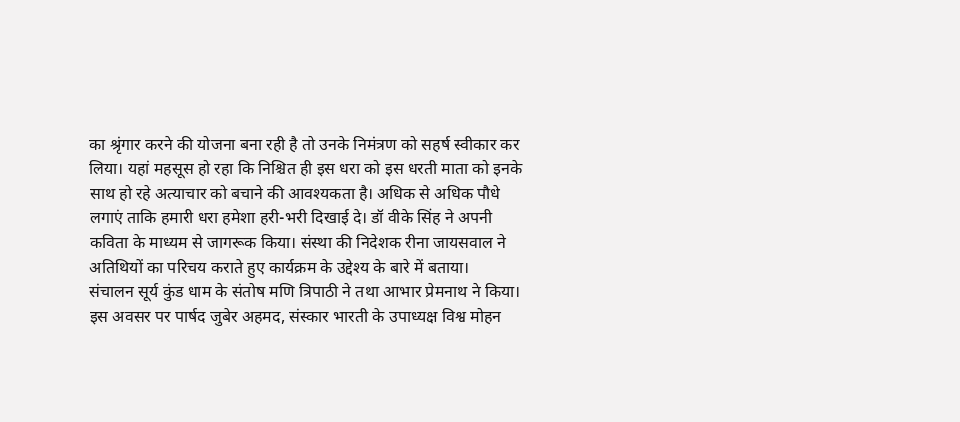का श्रृंगार करने की योजना बना रही है तो उनके निमंत्रण को सहर्ष स्वीकार कर लिया। यहां महसूस हो रहा कि निश्चित ही इस धरा को इस धरती माता को इनके साथ हो रहे अत्याचार को बचाने की आवश्यकता है। अधिक से अधिक पौधे लगाएं ताकि हमारी धरा हमेशा हरी-भरी दिखाई दे। डॉ वीके सिंह ने अपनी कविता के माध्यम से जागरूक किया। संस्था की निदेशक रीना जायसवाल ने अतिथियों का परिचय कराते हुए कार्यक्रम के उद्देश्य के बारे में बताया।
संचालन सूर्य कुंड धाम के संतोष मणि त्रिपाठी ने तथा आभार प्रेमनाथ ने किया।
इस अवसर पर पार्षद जुबेर अहमद, संस्कार भारती के उपाध्यक्ष विश्व मोहन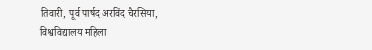तिवारी, पूर्व पार्षद अरविंद चैरसिया, विश्वविद्यालय महिला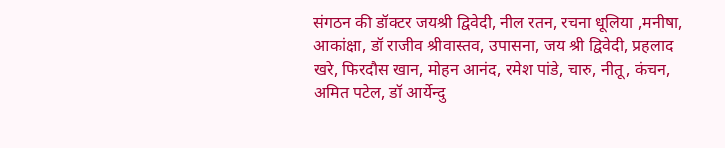संगठन की डॉक्टर जयश्री द्विवेदी, नील रतन, रचना धूलिया ,मनीषा, आकांक्षा, डॉ राजीव श्रीवास्तव, उपासना, जय श्री द्विवेदी, प्रहलाद खरे, फिरदौस खान, मोहन आनंद, रमेश पांडे, चारु, नीतू, कंचन, अमित पटेल, डॉ आर्येन्दु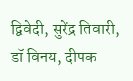द्विवेदी, सुरेंद्र तिवारी, डॉ विनय, दीपक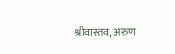श्रीवास्तव, अरुण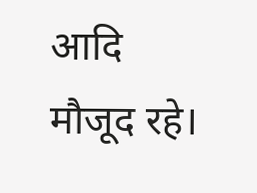आदि मौजूद रहे।